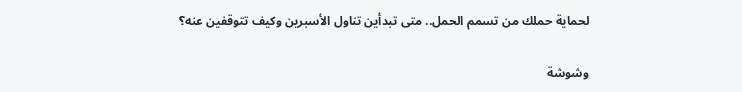لحماية حملك من تسمم الحمل.. متى تبدأين تناول الأسبرين وكيف تتوقفين عنه؟

وشوشة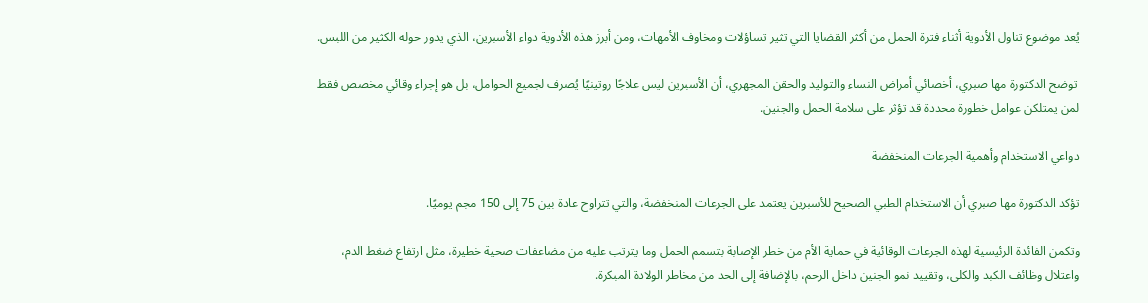يُعد موضوع تناول الأدوية أثناء فترة الحمل من أكثر القضايا التي تثير تساؤلات ومخاوف الأمهات، ومن أبرز هذه الأدوية دواء الأسبرين، الذي يدور حوله الكثير من اللبس.

 توضح الدكتورة مها صبري، أخصائي أمراض النساء والتوليد والحقن المجهري، أن الأسبرين ليس علاجًا روتينيًا يُصرف لجميع الحوامل، بل هو إجراء وقائي مخصص فقط لمن يمتلكن عوامل خطورة محددة قد تؤثر على سلامة الحمل والجنين.

دواعي الاستخدام وأهمية الجرعات المنخفضة

تؤكد الدكتورة مها صبري أن الاستخدام الطبي الصحيح للأسبرين يعتمد على الجرعات المنخفضة، والتي تتراوح عادة بين 75 إلى 150 مجم يوميًا.

وتكمن الفائدة الرئيسية لهذه الجرعات الوقائية في حماية الأم من خطر الإصابة بتسمم الحمل وما يترتب عليه من مضاعفات صحية خطيرة، مثل ارتفاع ضغط الدم، واعتلال وظائف الكبد والكلى، وتقييد نمو الجنين داخل الرحم، بالإضافة إلى الحد من مخاطر الولادة المبكرة.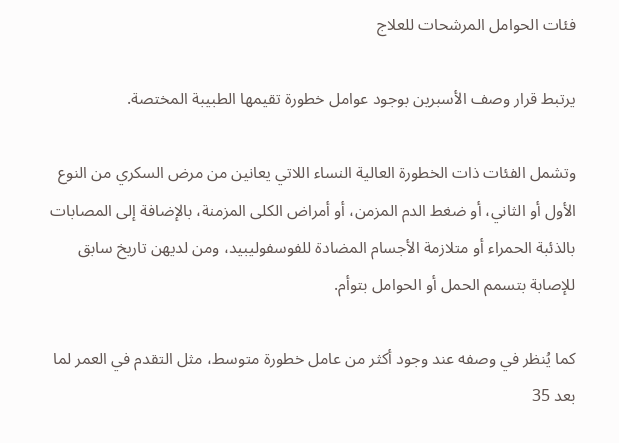فئات الحوامل المرشحات للعلاج

يرتبط قرار وصف الأسبرين بوجود عوامل خطورة تقيمها الطبيبة المختصة.

وتشمل الفئات ذات الخطورة العالية النساء اللاتي يعانين من مرض السكري من النوع الأول أو الثاني، أو ضغط الدم المزمن، أو أمراض الكلى المزمنة، بالإضافة إلى المصابات بالذئبة الحمراء أو متلازمة الأجسام المضادة للفوسفوليبيد، ومن لديهن تاريخ سابق للإصابة بتسمم الحمل أو الحوامل بتوأم.

كما يُنظر في وصفه عند وجود أكثر من عامل خطورة متوسط، مثل التقدم في العمر لما بعد 35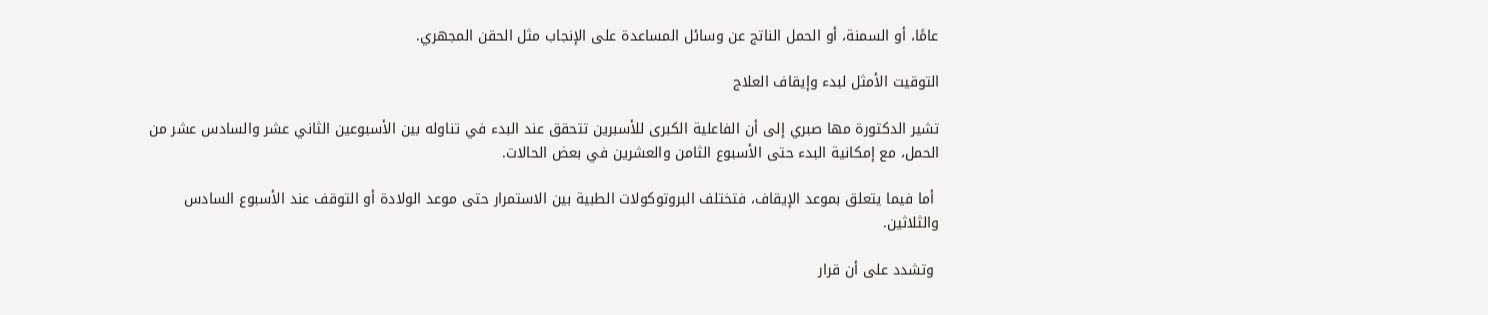عامًا، أو السمنة، أو الحمل الناتج عن وسائل المساعدة على الإنجاب مثل الحقن المجهري.

التوقيت الأمثل لبدء وإيقاف العلاج

تشير الدكتورة مها صبري إلى أن الفاعلية الكبرى للأسبرين تتحقق عند البدء في تناوله بين الأسبوعين الثاني عشر والسادس عشر من الحمل، مع إمكانية البدء حتى الأسبوع الثامن والعشرين في بعض الحالات.

 أما فيما يتعلق بموعد الإيقاف، فتختلف البروتوكولات الطبية بين الاستمرار حتى موعد الولادة أو التوقف عند الأسبوع السادس والثلاثين.

 وتشدد على أن قرار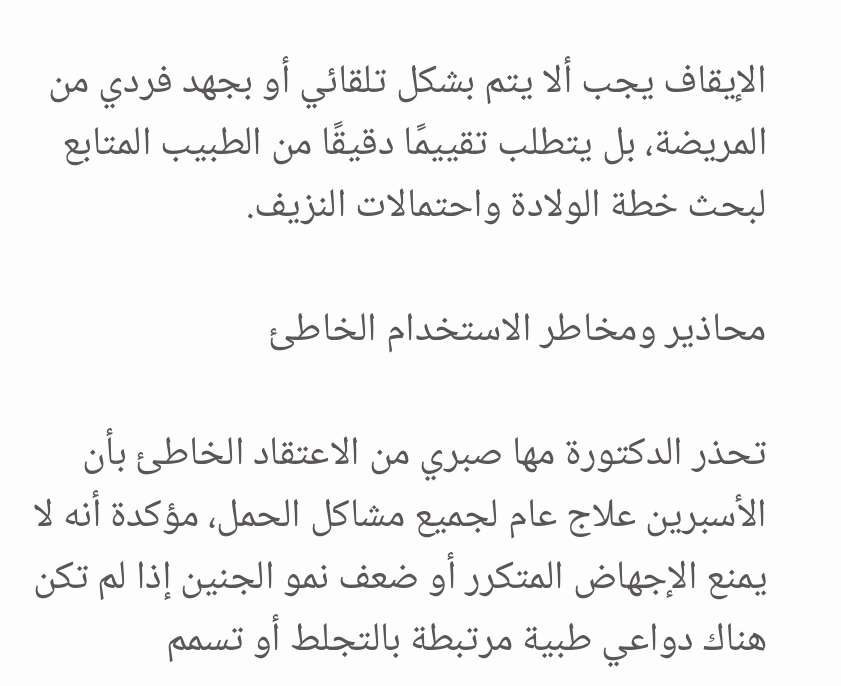الإيقاف يجب ألا يتم بشكل تلقائي أو بجهد فردي من المريضة، بل يتطلب تقييمًا دقيقًا من الطبيب المتابع لبحث خطة الولادة واحتمالات النزيف.

محاذير ومخاطر الاستخدام الخاطئ

تحذر الدكتورة مها صبري من الاعتقاد الخاطئ بأن الأسبرين علاج عام لجميع مشاكل الحمل، مؤكدة أنه لا يمنع الإجهاض المتكرر أو ضعف نمو الجنين إذا لم تكن هناك دواعي طبية مرتبطة بالتجلط أو تسمم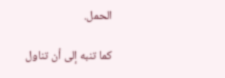الحمل.

كما تنبه إلى أن تناول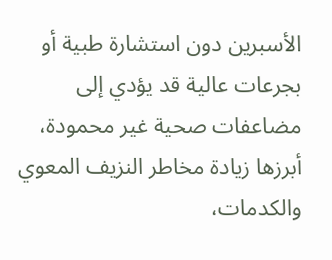الأسبرين دون استشارة طبية أو بجرعات عالية قد يؤدي إلى مضاعفات صحية غير محمودة، أبرزها زيادة مخاطر النزيف المعوي والكدمات،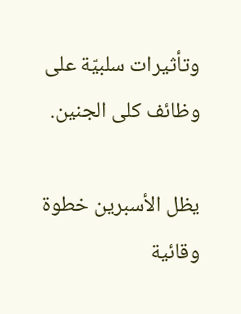وتأثيرات سلبيّة على وظائف كلى الجنين.

يظل الأسبرين خطوة وقائية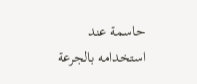حاسمة عند استخدامه بالجرعة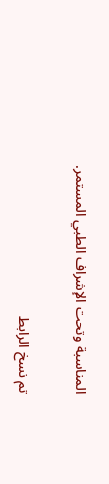المناسبة وتحت الإشراف الطبي المستمر.

تم نسخ الرابط